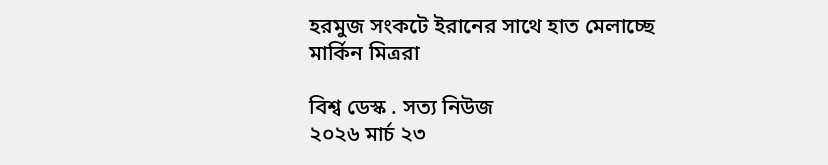হরমুজ সংকটে ইরানের সাথে হাত মেলাচ্ছে মার্কিন মিত্ররা

বিশ্ব ডেস্ক . সত্য নিউজ
২০২৬ মার্চ ২৩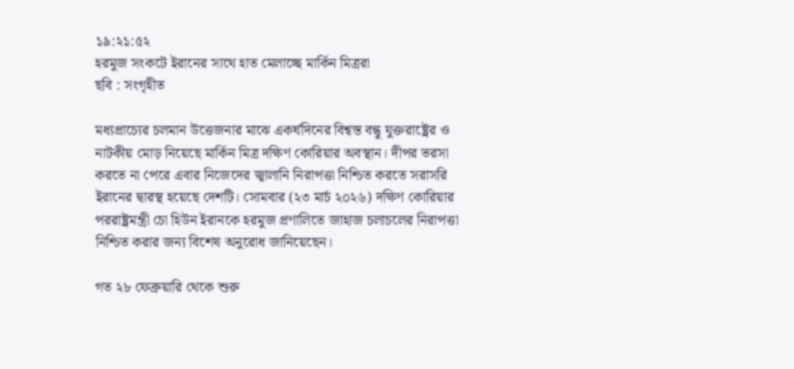১৯:২১:৫২
হরমুজ সংকটে ইরানের সাথে হাত মেলাচ্ছে মার্কিন মিত্ররা
ছবি : সংগৃহীত

মধ্যপ্রাচ্যের চলমান উত্তেজনার মাঝে একর্ঘদিনের বিশ্বস্ত বন্ধু যুক্তরাষ্ট্রের ও নাটকীয় মোড় নিয়েছে মার্কিন মিত্র দক্ষিণ কোরিয়ার অবস্থান। দীপর ভরসা করতে না পেরে এবার নিজেদের জ্বালানি নিরাপত্তা নিশ্চিত করতে সরাসরি ইরানের দ্বারস্থ হয়েছে দেশটি। সোমবার (২৩ মার্চ ২০২৬) দক্ষিণ কোরিয়ার পররাষ্ট্রমন্ত্রী চো হিউন ইরানকে হরমুজ প্রণালিতে জাহাজ চলাচলের নিরাপত্তা নিশ্চিত করার জন্য বিশেষ অনুরোধ জানিয়েছেন।

গত ২৮ ফেব্রুয়ারি থেকে শুরু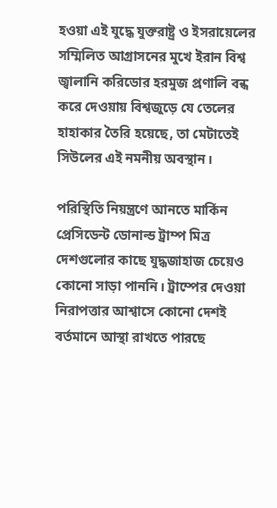হওয়া এই যুদ্ধে যুক্তরাষ্ট্র ও ইসরায়েলের সম্মিলিত আগ্রাসনের মুখে ইরান বিশ্ব জ্বালানি করিডোর হরমুজ প্রণালি বন্ধ করে দেওয়ায় বিশ্বজুড়ে যে তেলের হাহাকার তৈরি হয়েছে, তা মেটাতেই সিউলের এই নমনীয় অবস্থান।

পরিস্থিতি নিয়ন্ত্রণে আনতে মার্কিন প্রেসিডেন্ট ডোনাল্ড ট্রাম্প মিত্র দেশগুলোর কাছে যুদ্ধজাহাজ চেয়েও কোনো সাড়া পাননি। ট্রাম্পের দেওয়া নিরাপত্তার আশ্বাসে কোনো দেশই বর্তমানে আস্থা রাখতে পারছে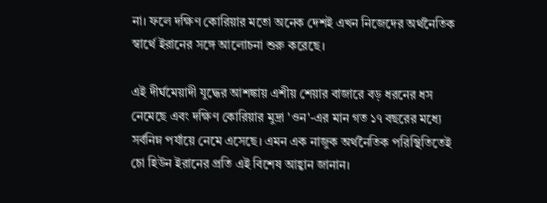না। ফলে দক্ষিণ কোরিয়ার মতো অনেক দেশই এখন নিজেদের অর্থনৈতিক স্বার্থে ইরানের সঙ্গে আলোচনা শুরু করেছে।

এই দীর্ঘমেয়াদী যুদ্ধের আশঙ্কায় এশীয় শেয়ার বাজারে বড় ধরনের ধস নেমেছে এবং দক্ষিণ কোরিয়ার মুদ্রা 'ওন'-এর মান গত ১৭ বছরের মধ্যে সর্বনিম্ন পর্যায়ে নেমে এসেছে। এমন এক নাজুক অর্থনৈতিক পরিস্থিতিতেই চো হিউন ইরানের প্রতি এই বিশেষ আহ্বান জানান।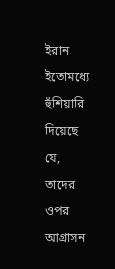ইরান ইতোমধ্যে হুঁশিয়ারি দিয়েছে যে, তাদের ওপর আগ্রাসন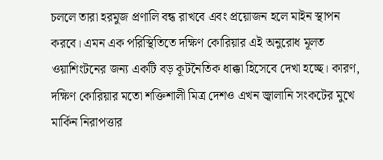চললে তারা হরমুজ প্রণালি বন্ধ রাখবে এবং প্রয়োজন হলে মাইন স্থাপন করবে। এমন এক পরিস্থিতিতে দক্ষিণ কোরিয়ার এই অনুরোধ মূলত ওয়াশিংটনের জন্য একটি বড় কূটনৈতিক ধাক্কা হিসেবে দেখা হচ্ছে। কারণ, দক্ষিণ কোরিয়ার মতো শক্তিশালী মিত্র দেশও এখন জ্বালানি সংকটের মুখে মার্কিন নিরাপত্তার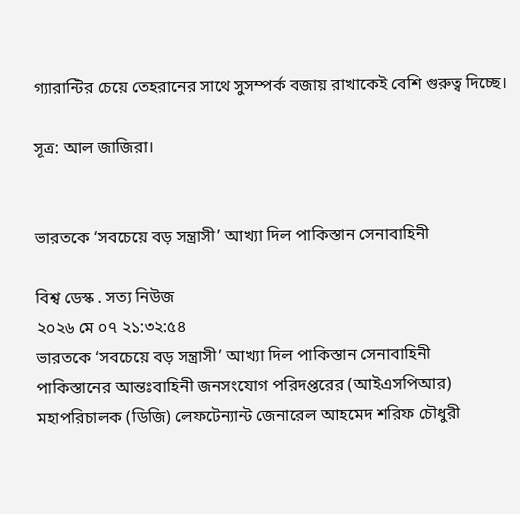গ্যারান্টির চেয়ে তেহরানের সাথে সুসম্পর্ক বজায় রাখাকেই বেশি গুরুত্ব দিচ্ছে।

সূত্র: আল জাজিরা।


ভারতকে ‘সবচেয়ে বড় সন্ত্রাসী’ আখ্যা দিল পাকিস্তান সেনাবাহিনী

বিশ্ব ডেস্ক . সত্য নিউজ
২০২৬ মে ০৭ ২১:৩২:৫৪
ভারতকে ‘সবচেয়ে বড় সন্ত্রাসী’ আখ্যা দিল পাকিস্তান সেনাবাহিনী
পাকিস্তানের আন্তঃবাহিনী জনসংযোগ পরিদপ্তরের (আইএসপিআর) মহাপরিচালক (ডিজি) লেফটেন্যান্ট জেনারেল আহমেদ শরিফ চৌধুরী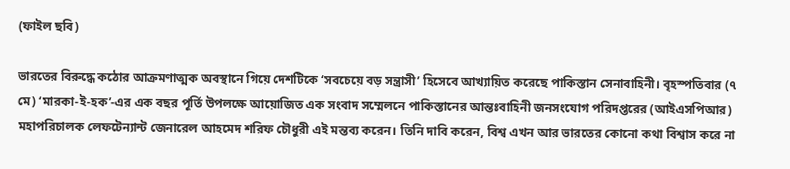(ফাইল ছবি)

ভারতের বিরুদ্ধে কঠোর আক্রমণাত্মক অবস্থানে গিয়ে দেশটিকে ‘সবচেয়ে বড় সন্ত্রাসী’ হিসেবে আখ্যায়িত করেছে পাকিস্তান সেনাবাহিনী। বৃহস্পতিবার (৭ মে) ‘মারকা-ই-হক’-এর এক বছর পূর্তি উপলক্ষে আয়োজিত এক সংবাদ সম্মেলনে পাকিস্তানের আন্তঃবাহিনী জনসংযোগ পরিদপ্তরের (আইএসপিআর) মহাপরিচালক লেফটেন্যান্ট জেনারেল আহমেদ শরিফ চৌধুরী এই মন্তব্য করেন। তিনি দাবি করেন, বিশ্ব এখন আর ভারতের কোনো কথা বিশ্বাস করে না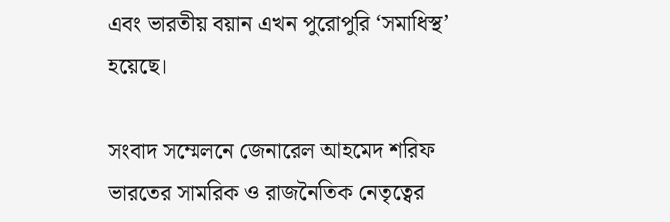এবং ভারতীয় বয়ান এখন পুরোপুরি ‘সমাধিস্থ’ হয়েছে।

সংবাদ সম্মেলনে জেনারেল আহমেদ শরিফ ভারতের সামরিক ও রাজনৈতিক নেতৃত্বের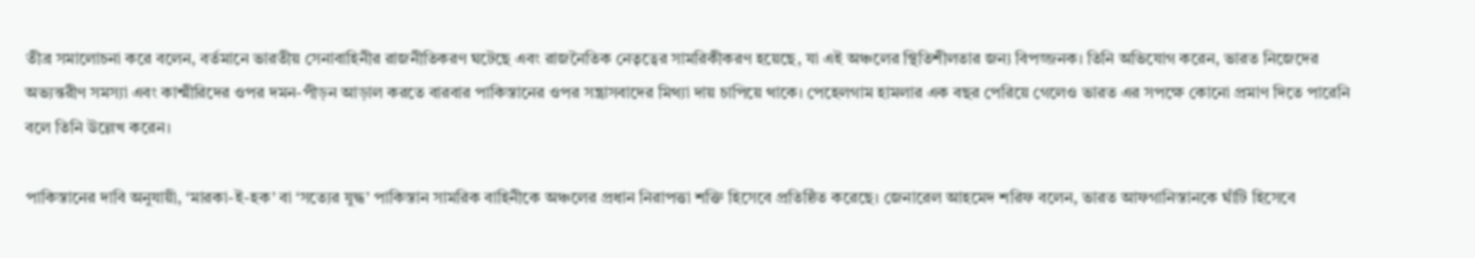তীব্র সমালোচনা করে বলেন, বর্তমানে ভারতীয় সেনাবাহিনীর রাজনীতিকরণ ঘটেছে এবং রাজনৈতিক নেতৃত্বের সামরিকীকরণ হয়েছে, যা এই অঞ্চলের স্থিতিশীলতার জন্য বিপজ্জনক। তিনি অভিযোগ করেন, ভারত নিজেদের অভ্যন্তরীণ সমস্যা এবং কাশ্মীরিদের ওপর দমন-পীড়ন আড়াল করতে বারবার পাকিস্তানের ওপর সন্ত্রাসবাদের মিথ্যা দায় চাপিয়ে থাকে। পেহেলগাম হামলার এক বছর পেরিয়ে গেলেও ভারত এর সপক্ষে কোনো প্রমাণ দিতে পারেনি বলে তিনি উল্লেখ করেন।

পাকিস্তানের দাবি অনুযায়ী, ‘মারকা-ই-হক’ বা ‘সত্যের যুদ্ধ’ পাকিস্তান সামরিক বাহিনীকে অঞ্চলের প্রধান নিরাপত্তা শক্তি হিসেবে প্রতিষ্ঠিত করেছে। জেনারেল আহমেদ শরিফ বলেন, ভারত আফগানিস্তানকে ঘাঁটি হিসেবে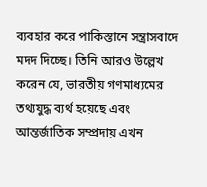ব্যবহার করে পাকিস্তানে সন্ত্রাসবাদে মদদ দিচ্ছে। তিনি আরও উল্লেখ করেন যে, ভারতীয় গণমাধ্যমের তথ্যযুদ্ধ ব্যর্থ হয়েছে এবং আন্তর্জাতিক সম্প্রদায় এখন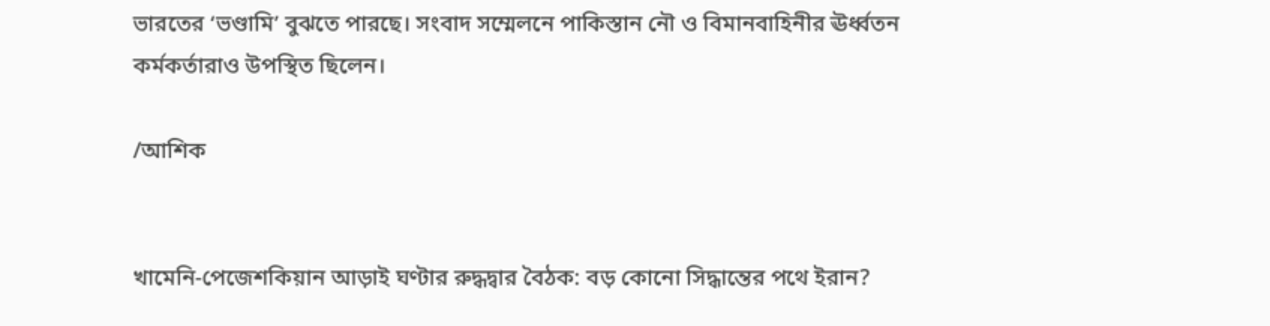ভারতের ‘ভণ্ডামি’ বুঝতে পারছে। সংবাদ সম্মেলনে পাকিস্তান নৌ ও বিমানবাহিনীর ঊর্ধ্বতন কর্মকর্তারাও উপস্থিত ছিলেন।

/আশিক


খামেনি-পেজেশকিয়ান আড়াই ঘণ্টার রুদ্ধদ্বার বৈঠক: বড় কোনো সিদ্ধান্তের পথে ইরান?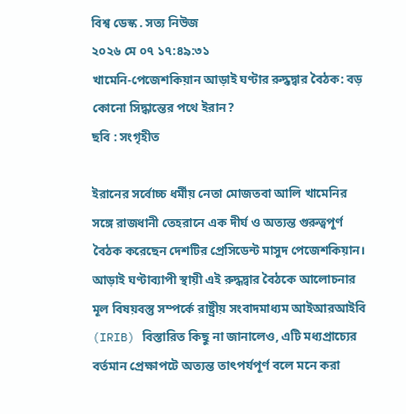বিশ্ব ডেস্ক . সত্য নিউজ
২০২৬ মে ০৭ ১৭:৪৯:৩১
খামেনি-পেজেশকিয়ান আড়াই ঘণ্টার রুদ্ধদ্বার বৈঠক: বড় কোনো সিদ্ধান্তের পথে ইরান?
ছবি : সংগৃহীত

ইরানের সর্বোচ্চ ধর্মীয় নেতা মোজতবা আলি খামেনির সঙ্গে রাজধানী তেহরানে এক দীর্ঘ ও অত্যন্ত গুরুত্বপূর্ণ বৈঠক করেছেন দেশটির প্রেসিডেন্ট মাসুদ পেজেশকিয়ান। আড়াই ঘণ্টাব্যাপী স্থায়ী এই রুদ্ধদ্বার বৈঠকে আলোচনার মূল বিষয়বস্তু সম্পর্কে রাষ্ট্রীয় সংবাদমাধ্যম আইআরআইবি (IRIB) বিস্তারিত কিছু না জানালেও, এটি মধ্যপ্রাচ্যের বর্তমান প্রেক্ষাপটে অত্যন্ত তাৎপর্যপূর্ণ বলে মনে করা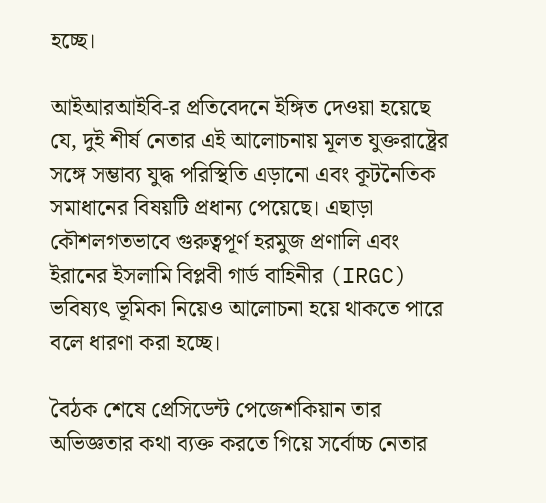হচ্ছে।

আইআরআইবি-র প্রতিবেদনে ইঙ্গিত দেওয়া হয়েছে যে, দুই শীর্ষ নেতার এই আলোচনায় মূলত যুক্তরাষ্ট্রের সঙ্গে সম্ভাব্য যুদ্ধ পরিস্থিতি এড়ানো এবং কূটনৈতিক সমাধানের বিষয়টি প্রধান্য পেয়েছে। এছাড়া কৌশলগতভাবে গুরুত্বপূর্ণ হরমুজ প্রণালি এবং ইরানের ইসলামি বিপ্লবী গার্ড বাহিনীর (IRGC) ভবিষ্যৎ ভূমিকা নিয়েও আলোচনা হয়ে থাকতে পারে বলে ধারণা করা হচ্ছে।

বৈঠক শেষে প্রেসিডেন্ট পেজেশকিয়ান তার অভিজ্ঞতার কথা ব্যক্ত করতে গিয়ে সর্বোচ্চ নেতার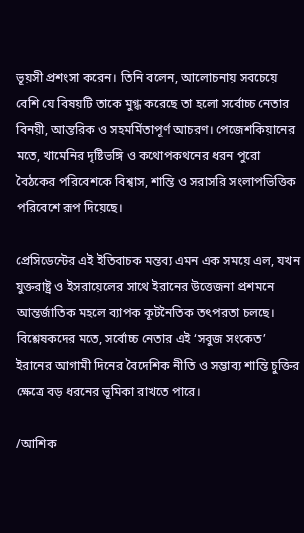ভূয়সী প্রশংসা করেন। তিনি বলেন, আলোচনায় সবচেয়ে বেশি যে বিষয়টি তাকে মুগ্ধ করেছে তা হলো সর্বোচ্চ নেতার বিনয়ী, আন্তরিক ও সহমর্মিতাপূর্ণ আচরণ। পেজেশকিয়ানের মতে, খামেনির দৃষ্টিভঙ্গি ও কথোপকথনের ধরন পুরো বৈঠকের পরিবেশকে বিশ্বাস, শান্তি ও সরাসরি সংলাপভিত্তিক পরিবেশে রূপ দিয়েছে।

প্রেসিডেন্টের এই ইতিবাচক মন্তব্য এমন এক সময়ে এল, যখন যুক্তরাষ্ট্র ও ইসরায়েলের সাথে ইরানের উত্তেজনা প্রশমনে আন্তর্জাতিক মহলে ব্যাপক কূটনৈতিক তৎপরতা চলছে। বিশ্লেষকদের মতে, সর্বোচ্চ নেতার এই ‘সবুজ সংকেত’ ইরানের আগামী দিনের বৈদেশিক নীতি ও সম্ভাব্য শান্তি চুক্তির ক্ষেত্রে বড় ধরনের ভূমিকা রাখতে পারে।

/আশিক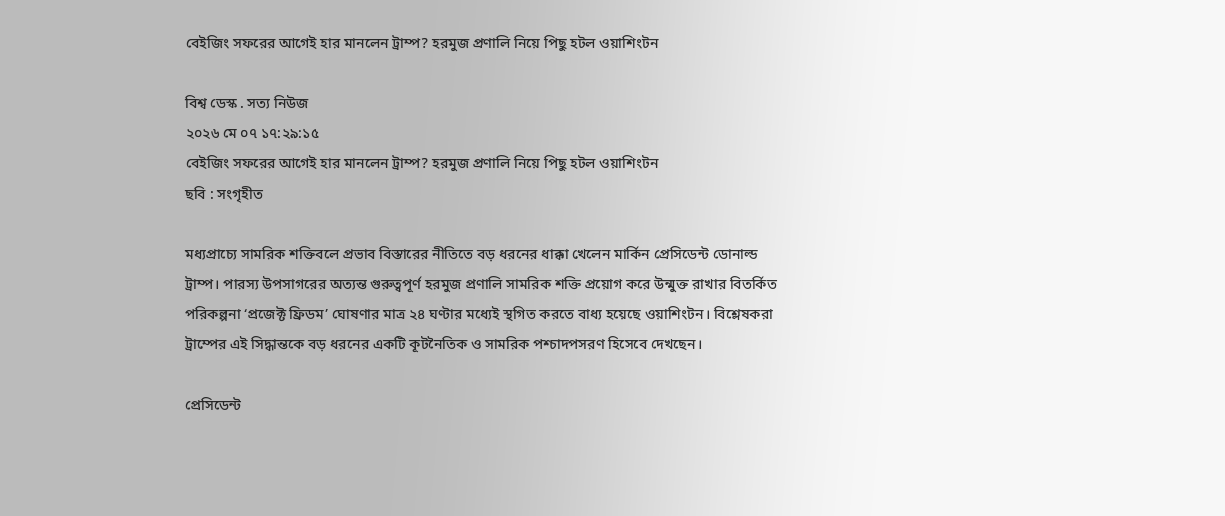বেইজিং সফরের আগেই হার মানলেন ট্রাম্প? হরমুজ প্রণালি নিয়ে পিছু হটল ওয়াশিংটন

বিশ্ব ডেস্ক . সত্য নিউজ
২০২৬ মে ০৭ ১৭:২৯:১৫
বেইজিং সফরের আগেই হার মানলেন ট্রাম্প? হরমুজ প্রণালি নিয়ে পিছু হটল ওয়াশিংটন
ছবি : সংগৃহীত

মধ্যপ্রাচ্যে সামরিক শক্তিবলে প্রভাব বিস্তারের নীতিতে বড় ধরনের ধাক্কা খেলেন মার্কিন প্রেসিডেন্ট ডোনাল্ড ট্রাম্প। পারস্য উপসাগরের অত্যন্ত গুরুত্বপূর্ণ হরমুজ প্রণালি সামরিক শক্তি প্রয়োগ করে উন্মুক্ত রাখার বিতর্কিত পরিকল্পনা ‘প্রজেক্ট ফ্রিডম’ ঘোষণার মাত্র ২৪ ঘণ্টার মধ্যেই স্থগিত করতে বাধ্য হয়েছে ওয়াশিংটন। বিশ্লেষকরা ট্রাম্পের এই সিদ্ধান্তকে বড় ধরনের একটি কূটনৈতিক ও সামরিক পশ্চাদপসরণ হিসেবে দেখছেন।

প্রেসিডেন্ট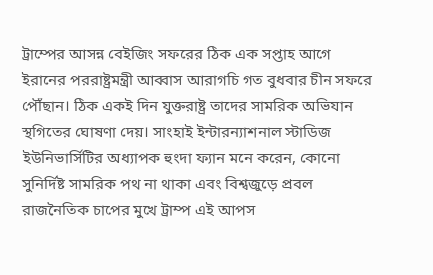ট্রাম্পের আসন্ন বেইজিং সফরের ঠিক এক সপ্তাহ আগে ইরানের পররাষ্ট্রমন্ত্রী আব্বাস আরাগচি গত বুধবার চীন সফরে পৌঁছান। ঠিক একই দিন যুক্তরাষ্ট্র তাদের সামরিক অভিযান স্থগিতের ঘোষণা দেয়। সাংহাই ইন্টারন্যাশনাল স্টাডিজ ইউনিভার্সিটির অধ্যাপক হুংদা ফ্যান মনে করেন, কোনো সুনির্দিষ্ট সামরিক পথ না থাকা এবং বিশ্বজুড়ে প্রবল রাজনৈতিক চাপের মুখে ট্রাম্প এই আপস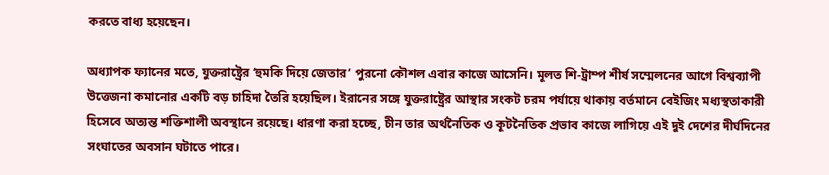করতে বাধ্য হয়েছেন।

অধ্যাপক ফ্যানের মতে, যুক্তরাষ্ট্রের ‘হুমকি দিয়ে জেতার’ পুরনো কৌশল এবার কাজে আসেনি। মূলত শি-ট্রাম্প শীর্ষ সম্মেলনের আগে বিশ্বব্যাপী উত্তেজনা কমানোর একটি বড় চাহিদা তৈরি হয়েছিল। ইরানের সঙ্গে যুক্তরাষ্ট্রের আস্থার সংকট চরম পর্যায়ে থাকায় বর্তমানে বেইজিং মধ্যস্থতাকারী হিসেবে অত্যন্ত শক্তিশালী অবস্থানে রয়েছে। ধারণা করা হচ্ছে, চীন তার অর্থনৈতিক ও কূটনৈতিক প্রভাব কাজে লাগিয়ে এই দুই দেশের দীর্ঘদিনের সংঘাতের অবসান ঘটাতে পারে।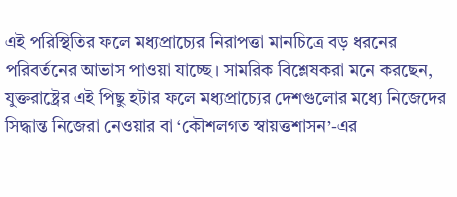এই পরিস্থিতির ফলে মধ্যপ্রাচ্যের নিরাপত্তা মানচিত্রে বড় ধরনের পরিবর্তনের আভাস পাওয়া যাচ্ছে। সামরিক বিশ্লেষকরা মনে করছেন, যুক্তরাষ্ট্রের এই পিছু হটার ফলে মধ্যপ্রাচ্যের দেশগুলোর মধ্যে নিজেদের সিদ্ধান্ত নিজেরা নেওয়ার বা ‘কৌশলগত স্বায়ত্তশাসন’-এর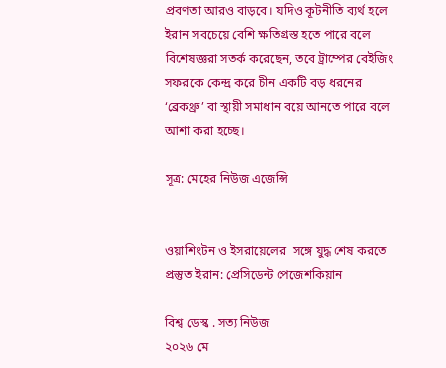প্রবণতা আরও বাড়বে। যদিও কূটনীতি ব্যর্থ হলে ইরান সবচেয়ে বেশি ক্ষতিগ্রস্ত হতে পারে বলে বিশেষজ্ঞরা সতর্ক করেছেন, তবে ট্রাম্পের বেইজিং সফরকে কেন্দ্র করে চীন একটি বড় ধরনের ‘ব্রেকথ্রু’ বা স্থায়ী সমাধান বয়ে আনতে পারে বলে আশা করা হচ্ছে।

সূত্র: মেহের নিউজ এজেন্সি


ওয়াশিংটন ও ইসরায়েলের  সঙ্গে যুদ্ধ শেষ করতে প্রস্তুত ইরান: প্রেসিডেন্ট পেজেশকিয়ান

বিশ্ব ডেস্ক . সত্য নিউজ
২০২৬ মে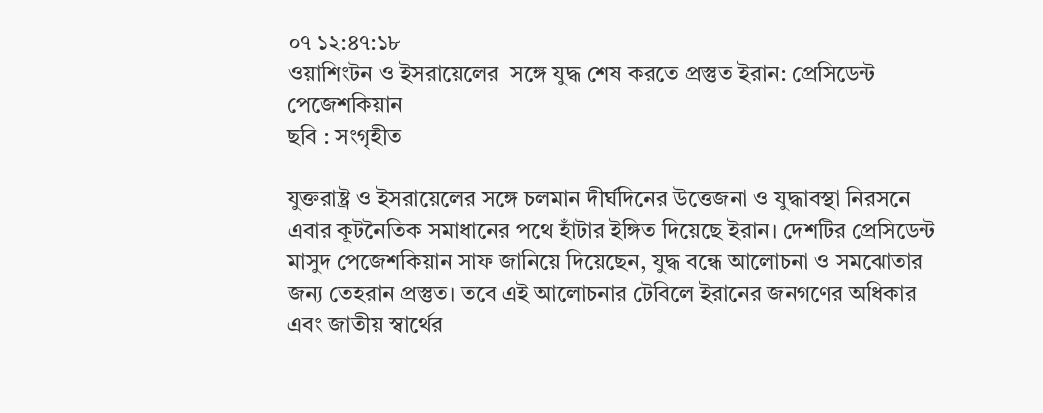০৭ ১২:৪৭:১৮
ওয়াশিংটন ও ইসরায়েলের  সঙ্গে যুদ্ধ শেষ করতে প্রস্তুত ইরান: প্রেসিডেন্ট পেজেশকিয়ান
ছবি : সংগৃহীত

যুক্তরাষ্ট্র ও ইসরায়েলের সঙ্গে চলমান দীর্ঘদিনের উত্তেজনা ও যুদ্ধাবস্থা নিরসনে এবার কূটনৈতিক সমাধানের পথে হাঁটার ইঙ্গিত দিয়েছে ইরান। দেশটির প্রেসিডেন্ট মাসুদ পেজেশকিয়ান সাফ জানিয়ে দিয়েছেন, যুদ্ধ বন্ধে আলোচনা ও সমঝোতার জন্য তেহরান প্রস্তুত। তবে এই আলোচনার টেবিলে ইরানের জনগণের অধিকার এবং জাতীয় স্বার্থের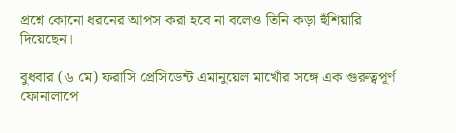প্রশ্নে কোনো ধরনের আপস করা হবে না বলেও তিনি কড়া হুঁশিয়ারি দিয়েছেন।

বুধবার (৬ মে) ফরাসি প্রেসিডেন্ট এমানুয়েল মাখোঁর সঙ্গে এক গুরুত্বপূর্ণ ফোনালাপে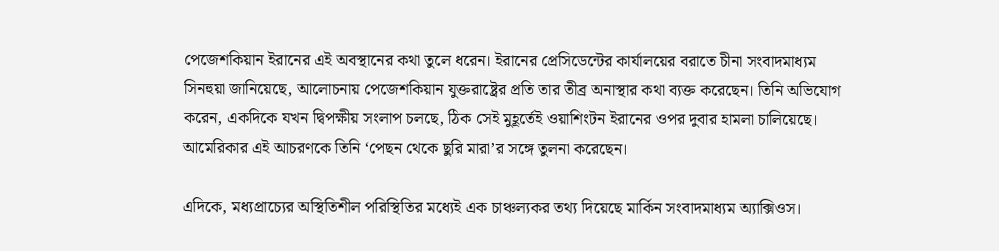পেজেশকিয়ান ইরানের এই অবস্থানের কথা তুলে ধরেন। ইরানের প্রেসিডেন্টের কার্যালয়ের বরাতে চীনা সংবাদমাধ্যম সিনহুয়া জানিয়েছে, আলোচনায় পেজেশকিয়ান যুক্তরাষ্ট্রের প্রতি তার তীব্র অনাস্থার কথা ব্যক্ত করেছেন। তিনি অভিযোগ করেন, একদিকে যখন দ্বিপক্ষীয় সংলাপ চলছে, ঠিক সেই মুহূর্তেই ওয়াশিংটন ইরানের ওপর দুবার হামলা চালিয়েছে। আমেরিকার এই আচরণকে তিনি ‘পেছন থেকে ছুরি মারা’র সঙ্গে তুলনা করেছেন।

এদিকে, মধ্যপ্রাচ্যের অস্থিতিশীল পরিস্থিতির মধ্যেই এক চাঞ্চল্যকর তথ্য দিয়েছে মার্কিন সংবাদমাধ্যম অ্যাক্সিওস।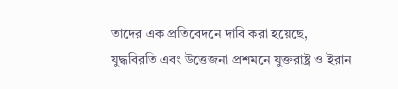তাদের এক প্রতিবেদনে দাবি করা হয়েছে, যুদ্ধবিরতি এবং উত্তেজনা প্রশমনে যুক্তরাষ্ট্র ও ইরান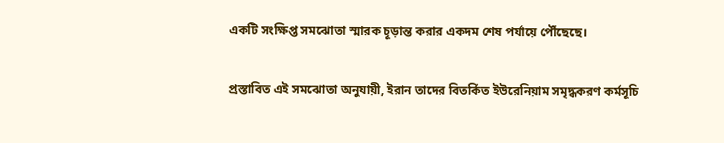একটি সংক্ষিপ্ত সমঝোতা স্মারক চূড়ান্ত করার একদম শেষ পর্যায়ে পৌঁছেছে।

প্রস্তাবিত এই সমঝোতা অনুযায়ী, ইরান তাদের বিতর্কিত ইউরেনিয়াম সমৃদ্ধকরণ কর্মসূচি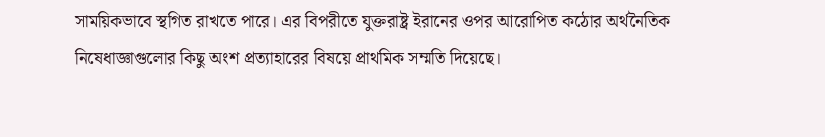সাময়িকভাবে স্থগিত রাখতে পারে। এর বিপরীতে যুক্তরাষ্ট্র ইরানের ওপর আরোপিত কঠোর অর্থনৈতিক নিষেধাজ্ঞাগুলোর কিছু অংশ প্রত্যাহারের বিষয়ে প্রাথমিক সম্মতি দিয়েছে।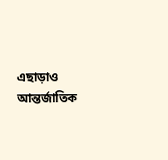এছাড়াও আন্তর্জাতিক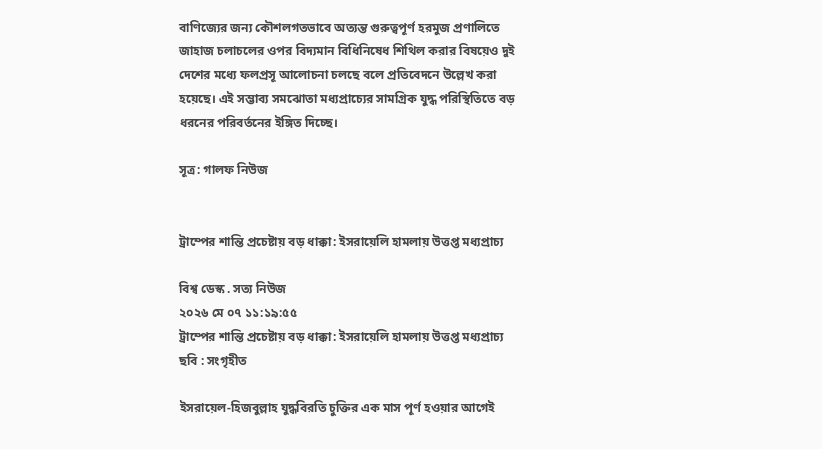বাণিজ্যের জন্য কৌশলগতভাবে অত্যন্ত গুরুত্বপূর্ণ হরমুজ প্রণালিতে জাহাজ চলাচলের ওপর বিদ্যমান বিধিনিষেধ শিথিল করার বিষয়েও দুই দেশের মধ্যে ফলপ্রসূ আলোচনা চলছে বলে প্রতিবেদনে উল্লেখ করা হয়েছে। এই সম্ভাব্য সমঝোতা মধ্যপ্রাচ্যের সামগ্রিক যুদ্ধ পরিস্থিতিতে বড় ধরনের পরিবর্তনের ইঙ্গিত দিচ্ছে।

সূত্র: গালফ নিউজ


ট্রাম্পের শান্তি প্রচেষ্টায় বড় ধাক্কা: ইসরায়েলি হামলায় উত্তপ্ত মধ্যপ্রাচ্য

বিশ্ব ডেস্ক . সত্য নিউজ
২০২৬ মে ০৭ ১১:১৯:৫৫
ট্রাম্পের শান্তি প্রচেষ্টায় বড় ধাক্কা: ইসরায়েলি হামলায় উত্তপ্ত মধ্যপ্রাচ্য
ছবি : সংগৃহীত

ইসরায়েল-হিজবুল্লাহ যুদ্ধবিরতি চুক্তির এক মাস পূর্ণ হওয়ার আগেই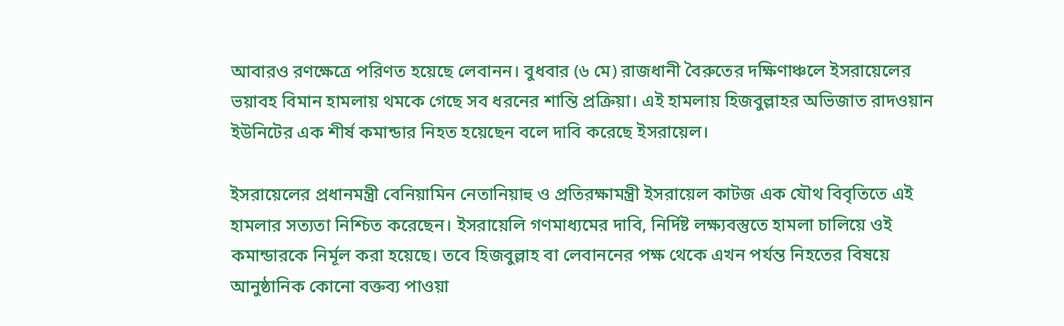আবারও রণক্ষেত্রে পরিণত হয়েছে লেবানন। বুধবার (৬ মে) রাজধানী বৈরুতের দক্ষিণাঞ্চলে ইসরায়েলের ভয়াবহ বিমান হামলায় থমকে গেছে সব ধরনের শান্তি প্রক্রিয়া। এই হামলায় হিজবুল্লাহর অভিজাত রাদওয়ান ইউনিটের এক শীর্ষ কমান্ডার নিহত হয়েছেন বলে দাবি করেছে ইসরায়েল।

ইসরায়েলের প্রধানমন্ত্রী বেনিয়ামিন নেতানিয়াহু ও প্রতিরক্ষামন্ত্রী ইসরায়েল কাটজ এক যৌথ বিবৃতিতে এই হামলার সত্যতা নিশ্চিত করেছেন। ইসরায়েলি গণমাধ্যমের দাবি, নির্দিষ্ট লক্ষ্যবস্তুতে হামলা চালিয়ে ওই কমান্ডারকে নির্মূল করা হয়েছে। তবে হিজবুল্লাহ বা লেবাননের পক্ষ থেকে এখন পর্যন্ত নিহতের বিষয়ে আনুষ্ঠানিক কোনো বক্তব্য পাওয়া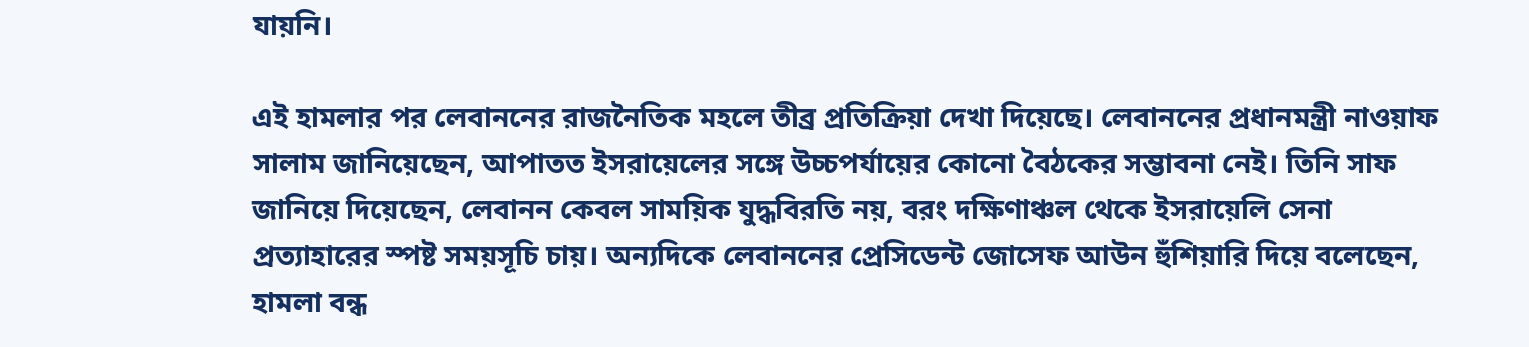যায়নি।

এই হামলার পর লেবাননের রাজনৈতিক মহলে তীব্র প্রতিক্রিয়া দেখা দিয়েছে। লেবাননের প্রধানমন্ত্রী নাওয়াফ সালাম জানিয়েছেন, আপাতত ইসরায়েলের সঙ্গে উচ্চপর্যায়ের কোনো বৈঠকের সম্ভাবনা নেই। তিনি সাফ জানিয়ে দিয়েছেন, লেবানন কেবল সাময়িক যুদ্ধবিরতি নয়, বরং দক্ষিণাঞ্চল থেকে ইসরায়েলি সেনা প্রত্যাহারের স্পষ্ট সময়সূচি চায়। অন্যদিকে লেবাননের প্রেসিডেন্ট জোসেফ আউন হুঁশিয়ারি দিয়ে বলেছেন, হামলা বন্ধ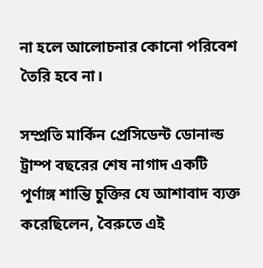না হলে আলোচনার কোনো পরিবেশ তৈরি হবে না।

সম্প্রতি মার্কিন প্রেসিডেন্ট ডোনাল্ড ট্রাম্প বছরের শেষ নাগাদ একটি পূর্ণাঙ্গ শান্তি চুক্তির যে আশাবাদ ব্যক্ত করেছিলেন, বৈরুতে এই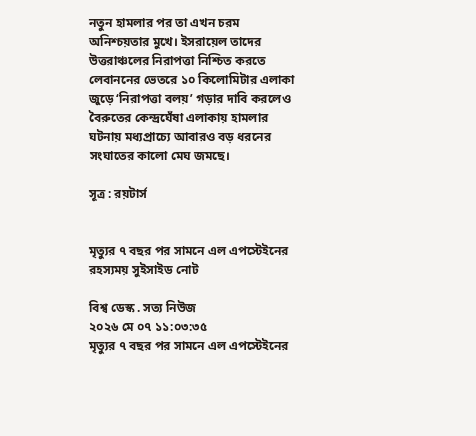নতুন হামলার পর তা এখন চরম অনিশ্চয়তার মুখে। ইসরায়েল তাদের উত্তরাঞ্চলের নিরাপত্তা নিশ্চিত করতে লেবাননের ভেতরে ১০ কিলোমিটার এলাকা জুড়ে ‘নিরাপত্তা বলয়’ গড়ার দাবি করলেও বৈরুতের কেন্দ্রঘেঁষা এলাকায় হামলার ঘটনায় মধ্যপ্রাচ্যে আবারও বড় ধরনের সংঘাতের কালো মেঘ জমছে।

সূত্র : রয়টার্স


মৃত্যুর ৭ বছর পর সামনে এল এপস্টেইনের রহস্যময় সুইসাইড নোট

বিশ্ব ডেস্ক . সত্য নিউজ
২০২৬ মে ০৭ ১১:০৩:৩৫
মৃত্যুর ৭ বছর পর সামনে এল এপস্টেইনের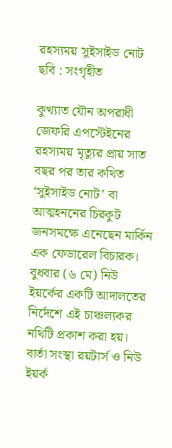রহস্যময় সুইসাইড নোট
ছবি : সংগৃহীত

কুখ্যাত যৌন অপরাধী জেফরি এপস্টেইনের রহস্যময় মৃত্যুর প্রায় সাত বছর পর তার কথিত ‘সুইসাইড নোট’ বা আত্মহননের চিরকুট জনসমক্ষে এনেছেন মার্কিন এক ফেডারেল বিচারক। বুধবার (৬ মে) নিউ ইয়র্কের একটি আদালতের নির্দেশে এই চাঞ্চল্যকর নথিটি প্রকাশ করা হয়। বার্তা সংস্থা রয়টার্স ও নিউ ইয়র্ক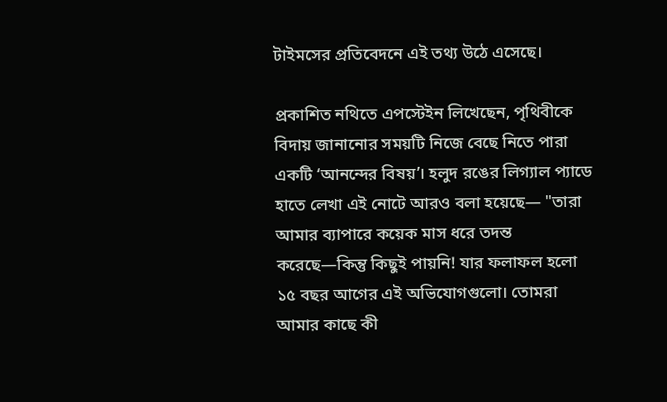টাইমসের প্রতিবেদনে এই তথ্য উঠে এসেছে।

প্রকাশিত নথিতে এপস্টেইন লিখেছেন, পৃথিবীকে বিদায় জানানোর সময়টি নিজে বেছে নিতে পারা একটি ‘আনন্দের বিষয়’। হলুদ রঙের লিগ্যাল প্যাডে হাতে লেখা এই নোটে আরও বলা হয়েছে— "তারা আমার ব্যাপারে কয়েক মাস ধরে তদন্ত করেছে—কিন্তু কিছুই পায়নি! যার ফলাফল হলো ১৫ বছর আগের এই অভিযোগগুলো। তোমরা আমার কাছে কী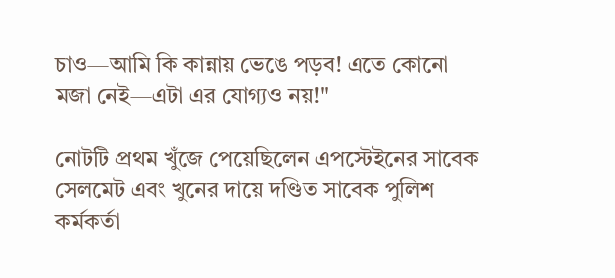চাও—আমি কি কান্নায় ভেঙে পড়ব! এতে কোনো মজা নেই—এটা এর যোগ্যও নয়!"

নোটটি প্রথম খুঁজে পেয়েছিলেন এপস্টেইনের সাবেক সেলমেট এবং খুনের দায়ে দণ্ডিত সাবেক পুলিশ কর্মকর্তা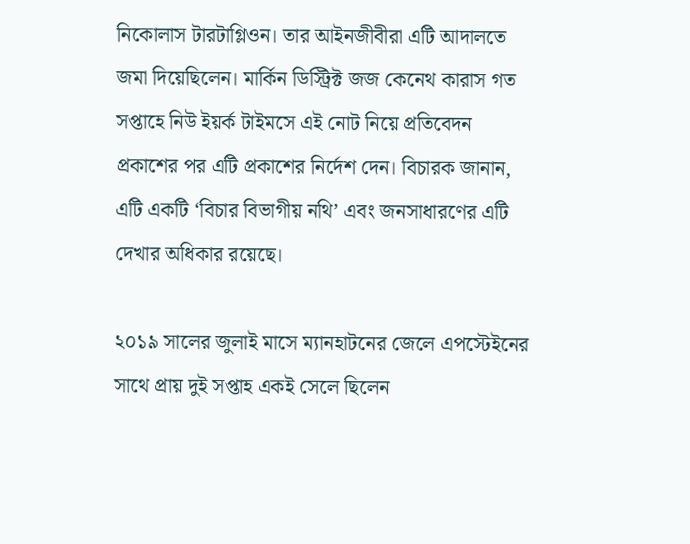নিকোলাস টারটাগ্লিওন। তার আইনজীবীরা এটি আদালতে জমা দিয়েছিলেন। মার্কিন ডিস্ট্রিক্ট জজ কেনেথ কারাস গত সপ্তাহে নিউ ইয়র্ক টাইমসে এই নোট নিয়ে প্রতিবেদন প্রকাশের পর এটি প্রকাশের নির্দেশ দেন। বিচারক জানান, এটি একটি ‘বিচার বিভাগীয় নথি’ এবং জনসাধারণের এটি দেখার অধিকার রয়েছে।

২০১৯ সালের জুলাই মাসে ম্যানহাটনের জেলে এপস্টেইনের সাথে প্রায় দুই সপ্তাহ একই সেলে ছিলেন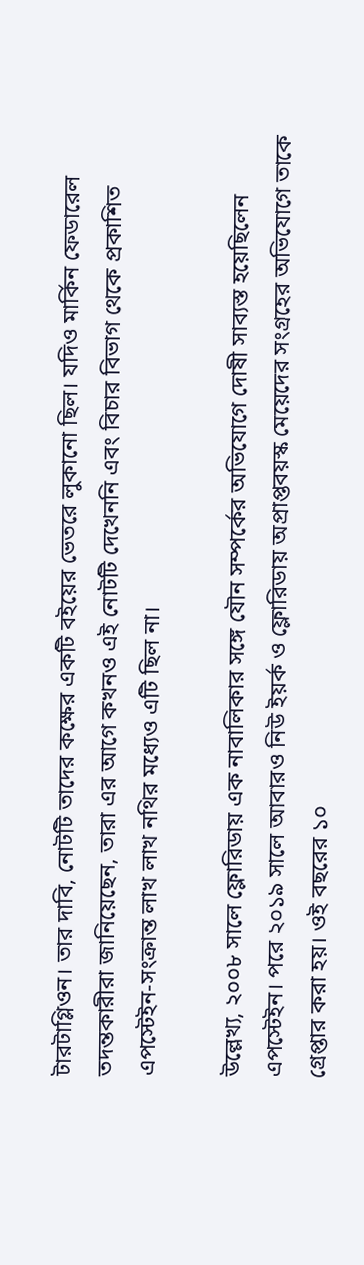টারটাগ্লিওন। তার দাবি, নোটটি তাদের কক্ষের একটি বইয়ের ভেতরে লুকানো ছিল। যদিও মার্কিন ফেডারেল তদন্তকারীরা জানিয়েছেন, তারা এর আগে কখনও এই নোটটি দেখেননি এবং বিচার বিভাগ থেকে প্রকাশিত এপস্টেইন-সংক্রান্ত লাখ লাখ নথির মধ্যেও এটি ছিল না।

উল্লেখ্য, ২০০৮ সালে ফ্লোরিডায় এক নাবালিকার সঙ্গে যৌন সম্পর্কের অভিযোগে দোষী সাব্যস্ত হয়েছিলেন এপস্টেইন। পরে ২০১৯ সালে আবারও নিউ ইয়র্ক ও ফ্লোরিডায় অপ্রাপ্তবয়স্ক মেয়েদের সংগ্রহের অভিযোগে তাকে গ্রেপ্তার করা হয়। ওই বছরের ১০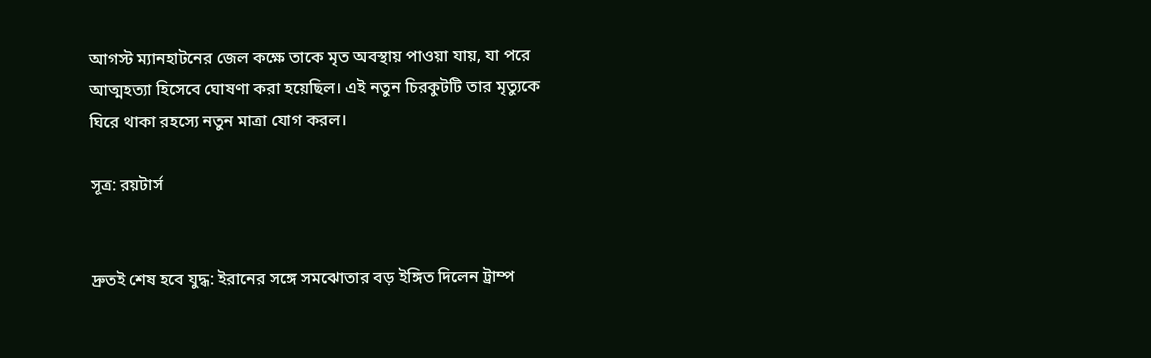আগস্ট ম্যানহাটনের জেল কক্ষে তাকে মৃত অবস্থায় পাওয়া যায়, যা পরে আত্মহত্যা হিসেবে ঘোষণা করা হয়েছিল। এই নতুন চিরকুটটি তার মৃত্যুকে ঘিরে থাকা রহস্যে নতুন মাত্রা যোগ করল।

সূত্র: রয়টার্স


দ্রুতই শেষ হবে যুদ্ধ: ইরানের সঙ্গে সমঝোতার বড় ইঙ্গিত দিলেন ট্রাম্প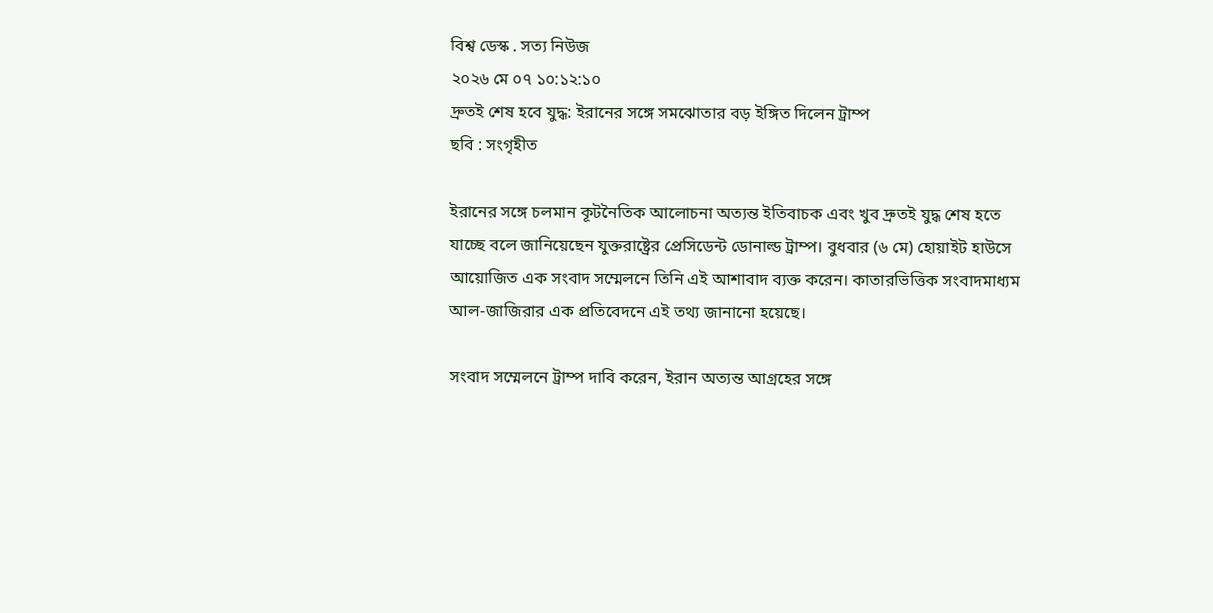বিশ্ব ডেস্ক . সত্য নিউজ
২০২৬ মে ০৭ ১০:১২:১০
দ্রুতই শেষ হবে যুদ্ধ: ইরানের সঙ্গে সমঝোতার বড় ইঙ্গিত দিলেন ট্রাম্প
ছবি : সংগৃহীত

ইরানের সঙ্গে চলমান কূটনৈতিক আলোচনা অত্যন্ত ইতিবাচক এবং খুব দ্রুতই যুদ্ধ শেষ হতে যাচ্ছে বলে জানিয়েছেন যুক্তরাষ্ট্রের প্রেসিডেন্ট ডোনাল্ড ট্রাম্প। বুধবার (৬ মে) হোয়াইট হাউসে আয়োজিত এক সংবাদ সম্মেলনে তিনি এই আশাবাদ ব্যক্ত করেন। কাতারভিত্তিক সংবাদমাধ্যম আল-জাজিরার এক প্রতিবেদনে এই তথ্য জানানো হয়েছে।

সংবাদ সম্মেলনে ট্রাম্প দাবি করেন, ইরান অত্যন্ত আগ্রহের সঙ্গে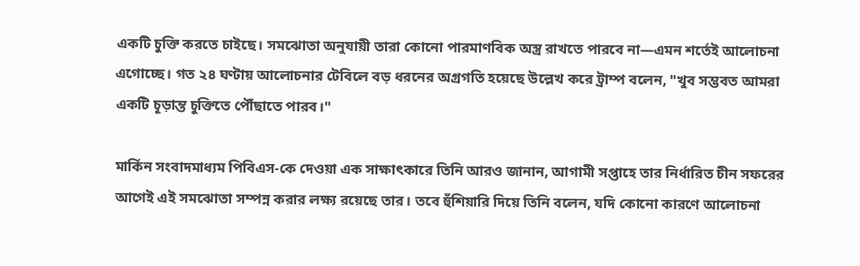একটি চুক্তি করতে চাইছে। সমঝোতা অনুযায়ী তারা কোনো পারমাণবিক অস্ত্র রাখতে পারবে না—এমন শর্তেই আলোচনা এগোচ্ছে। গত ২৪ ঘণ্টায় আলোচনার টেবিলে বড় ধরনের অগ্রগতি হয়েছে উল্লেখ করে ট্রাম্প বলেন, "খুব সম্ভবত আমরা একটি চূড়ান্ত চুক্তিতে পৌঁছাতে পারব।"

মার্কিন সংবাদমাধ্যম পিবিএস-কে দেওয়া এক সাক্ষাৎকারে তিনি আরও জানান, আগামী সপ্তাহে তার নির্ধারিত চীন সফরের আগেই এই সমঝোতা সম্পন্ন করার লক্ষ্য রয়েছে তার। তবে হুঁশিয়ারি দিয়ে তিনি বলেন, যদি কোনো কারণে আলোচনা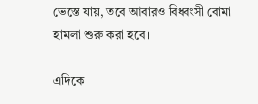ভেস্তে যায়, তবে আবারও বিধ্বংসী বোমা হামলা শুরু করা হবে।

এদিকে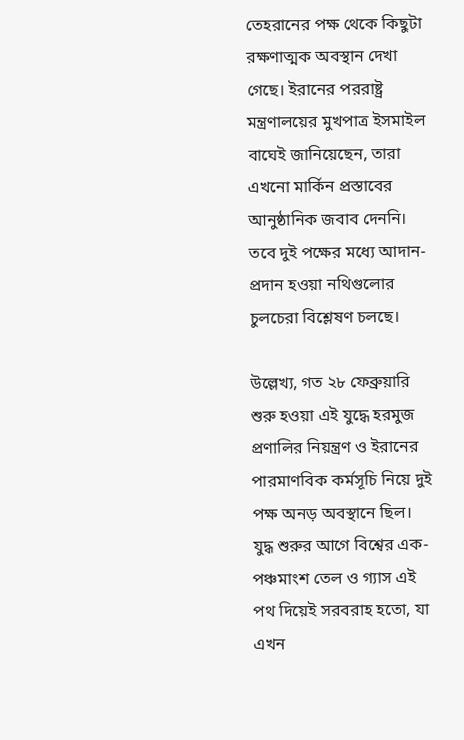তেহরানের পক্ষ থেকে কিছুটা রক্ষণাত্মক অবস্থান দেখা গেছে। ইরানের পররাষ্ট্র মন্ত্রণালয়ের মুখপাত্র ইসমাইল বাঘেই জানিয়েছেন, তারা এখনো মার্কিন প্রস্তাবের আনুষ্ঠানিক জবাব দেননি। তবে দুই পক্ষের মধ্যে আদান-প্রদান হওয়া নথিগুলোর চুলচেরা বিশ্লেষণ চলছে।

উল্লেখ্য, গত ২৮ ফেব্রুয়ারি শুরু হওয়া এই যুদ্ধে হরমুজ প্রণালির নিয়ন্ত্রণ ও ইরানের পারমাণবিক কর্মসূচি নিয়ে দুই পক্ষ অনড় অবস্থানে ছিল। যুদ্ধ শুরুর আগে বিশ্বের এক-পঞ্চমাংশ তেল ও গ্যাস এই পথ দিয়েই সরবরাহ হতো, যা এখন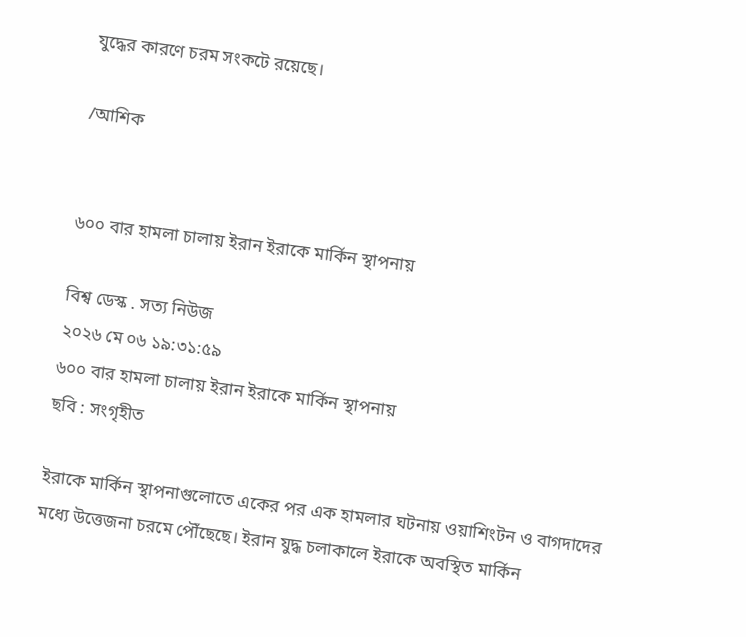যুদ্ধের কারণে চরম সংকটে রয়েছে।

/আশিক


৬০০ বার হামলা চালায় ইরান ইরাকে মার্কিন স্থাপনায়

বিশ্ব ডেস্ক . সত্য নিউজ
২০২৬ মে ০৬ ১৯:৩১:৫৯
৬০০ বার হামলা চালায় ইরান ইরাকে মার্কিন স্থাপনায়
ছবি : সংগৃহীত

ইরাকে মার্কিন স্থাপনাগুলোতে একের পর এক হামলার ঘটনায় ওয়াশিংটন ও বাগদাদের মধ্যে উত্তেজনা চরমে পৌঁছেছে। ইরান যুদ্ধ চলাকালে ইরাকে অবস্থিত মার্কিন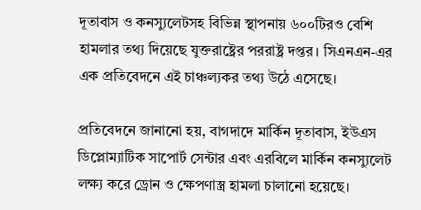দূতাবাস ও কনস্যুলেটসহ বিভিন্ন স্থাপনায় ৬০০টিরও বেশি হামলার তথ্য দিয়েছে যুক্তরাষ্ট্রের পররাষ্ট্র দপ্তর। সিএনএন-এর এক প্রতিবেদনে এই চাঞ্চল্যকর তথ্য উঠে এসেছে।

প্রতিবেদনে জানানো হয়, বাগদাদে মার্কিন দূতাবাস, ইউএস ডিপ্লোম্যাটিক সাপোর্ট সেন্টার এবং এরবিলে মার্কিন কনস্যুলেট লক্ষ্য করে ড্রোন ও ক্ষেপণাস্ত্র হামলা চালানো হয়েছে।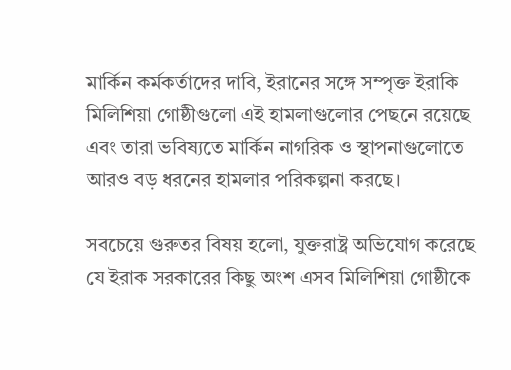মার্কিন কর্মকর্তাদের দাবি, ইরানের সঙ্গে সম্পৃক্ত ইরাকি মিলিশিয়া গোষ্ঠীগুলো এই হামলাগুলোর পেছনে রয়েছে এবং তারা ভবিষ্যতে মার্কিন নাগরিক ও স্থাপনাগুলোতে আরও বড় ধরনের হামলার পরিকল্পনা করছে।

সবচেয়ে গুরুতর বিষয় হলো, যুক্তরাষ্ট্র অভিযোগ করেছে যে ইরাক সরকারের কিছু অংশ এসব মিলিশিয়া গোষ্ঠীকে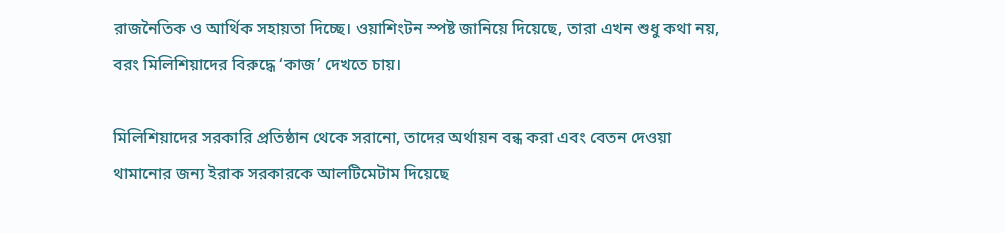রাজনৈতিক ও আর্থিক সহায়তা দিচ্ছে। ওয়াশিংটন স্পষ্ট জানিয়ে দিয়েছে, তারা এখন শুধু কথা নয়, বরং মিলিশিয়াদের বিরুদ্ধে ‘কাজ’ দেখতে চায়।

মিলিশিয়াদের সরকারি প্রতিষ্ঠান থেকে সরানো, তাদের অর্থায়ন বন্ধ করা এবং বেতন দেওয়া থামানোর জন্য ইরাক সরকারকে আলটিমেটাম দিয়েছে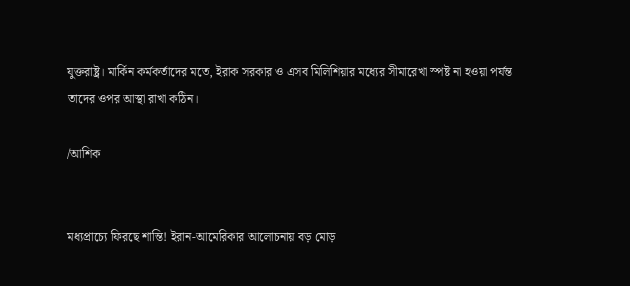যুক্তরাষ্ট্র। মার্কিন কর্মকর্তাদের মতে, ইরাক সরকার ও এসব মিলিশিয়ার মধ্যের সীমারেখা স্পষ্ট না হওয়া পর্যন্ত তাদের ওপর আস্থা রাখা কঠিন।

/আশিক


মধ্যপ্রাচ্যে ফিরছে শান্তি! ইরান-আমেরিকার আলোচনায় বড় মোড়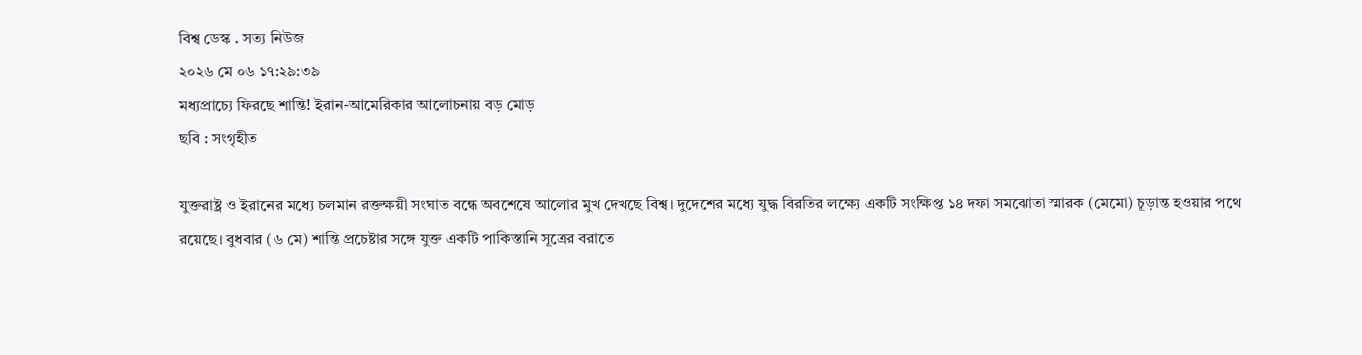বিশ্ব ডেস্ক . সত্য নিউজ
২০২৬ মে ০৬ ১৭:২৯:৩৯
মধ্যপ্রাচ্যে ফিরছে শান্তি! ইরান-আমেরিকার আলোচনায় বড় মোড়
ছবি : সংগৃহীত

যুক্তরাষ্ট্র ও ইরানের মধ্যে চলমান রক্তক্ষয়ী সংঘাত বন্ধে অবশেষে আলোর মুখ দেখছে বিশ্ব। দুদেশের মধ্যে যুদ্ধ বিরতির লক্ষ্যে একটি সংক্ষিপ্ত ১৪ দফা সমঝোতা স্মারক (মেমো) চূড়ান্ত হওয়ার পথে রয়েছে। বুধবার (৬ মে) শান্তি প্রচেষ্টার সঙ্গে যুক্ত একটি পাকিস্তানি সূত্রের বরাতে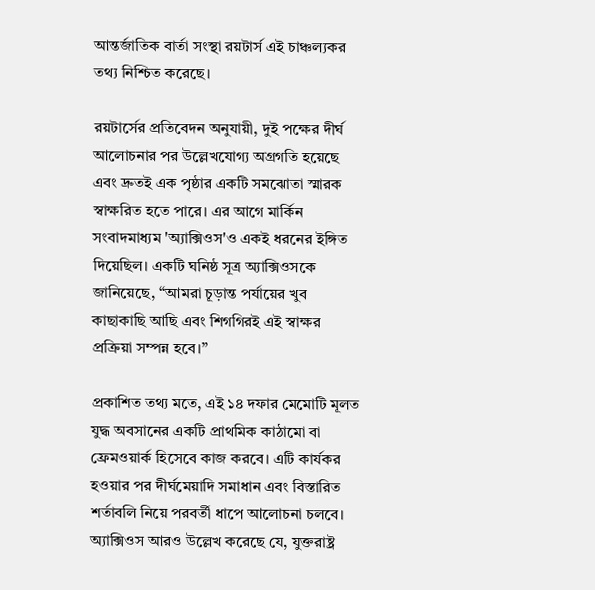আন্তর্জাতিক বার্তা সংস্থা রয়টার্স এই চাঞ্চল্যকর তথ্য নিশ্চিত করেছে।

রয়টার্সের প্রতিবেদন অনুযায়ী, দুই পক্ষের দীর্ঘ আলোচনার পর উল্লেখযোগ্য অগ্রগতি হয়েছে এবং দ্রুতই এক পৃষ্ঠার একটি সমঝোতা স্মারক স্বাক্ষরিত হতে পারে। এর আগে মার্কিন সংবাদমাধ্যম 'অ্যাক্সিওস'ও একই ধরনের ইঙ্গিত দিয়েছিল। একটি ঘনিষ্ঠ সূত্র অ্যাক্সিওসকে জানিয়েছে, “আমরা চূড়ান্ত পর্যায়ের খুব কাছাকাছি আছি এবং শিগগিরই এই স্বাক্ষর প্রক্রিয়া সম্পন্ন হবে।”

প্রকাশিত তথ্য মতে, এই ১৪ দফার মেমোটি মূলত যুদ্ধ অবসানের একটি প্রাথমিক কাঠামো বা ফ্রেমওয়ার্ক হিসেবে কাজ করবে। এটি কার্যকর হওয়ার পর দীর্ঘমেয়াদি সমাধান এবং বিস্তারিত শর্তাবলি নিয়ে পরবর্তী ধাপে আলোচনা চলবে। অ্যাক্সিওস আরও উল্লেখ করেছে যে, যুক্তরাষ্ট্র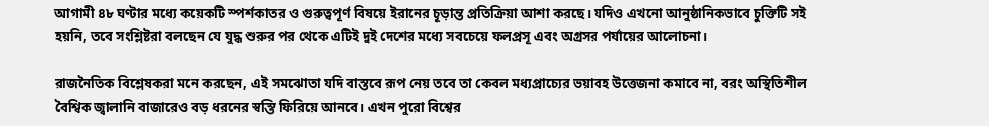আগামী ৪৮ ঘণ্টার মধ্যে কয়েকটি স্পর্শকাতর ও গুরুত্বপূর্ণ বিষয়ে ইরানের চূড়ান্ত প্রতিক্রিয়া আশা করছে। যদিও এখনো আনুষ্ঠানিকভাবে চুক্তিটি সই হয়নি, তবে সংশ্লিষ্টরা বলছেন যে যুদ্ধ শুরুর পর থেকে এটিই দুই দেশের মধ্যে সবচেয়ে ফলপ্রসূ এবং অগ্রসর পর্যায়ের আলোচনা।

রাজনৈতিক বিশ্লেষকরা মনে করছেন, এই সমঝোতা যদি বাস্তবে রূপ নেয় তবে তা কেবল মধ্যপ্রাচ্যের ভয়াবহ উত্তেজনা কমাবে না, বরং অস্থিতিশীল বৈশ্বিক জ্বালানি বাজারেও বড় ধরনের স্বস্তি ফিরিয়ে আনবে। এখন পুরো বিশ্বের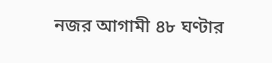নজর আগামী ৪৮ ঘণ্টার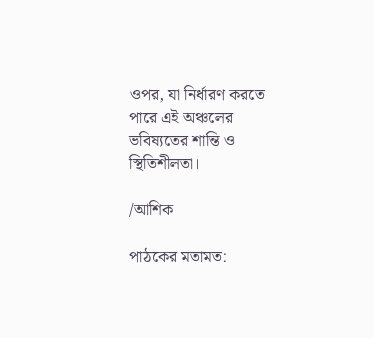ওপর, যা নির্ধারণ করতে পারে এই অঞ্চলের ভবিষ্যতের শান্তি ও স্থিতিশীলতা।

/আশিক

পাঠকের মতামত: